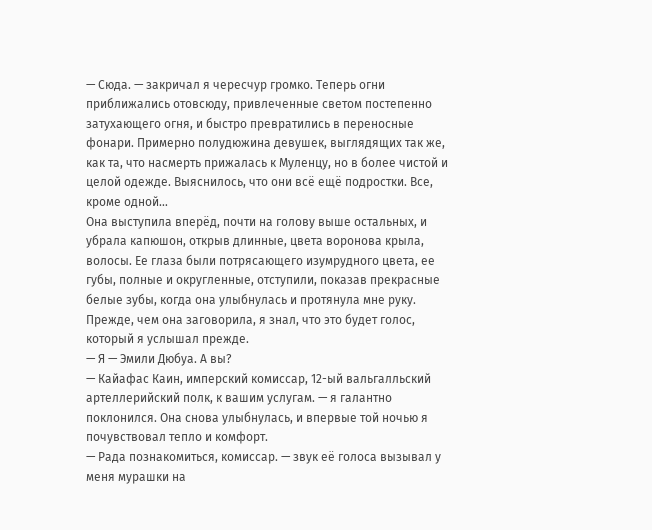— Сюда. — закричал я чересчур громко. Теперь огни приближались отовсюду, привлеченные светом постепенно затухающего огня, и быстро превратились в переносные фонари. Примерно полудюжина девушек, выглядящих так же, как та, что насмерть прижалась к Муленцу, но в более чистой и целой одежде. Выяснилось, что они всё ещё подростки. Все, кроме одной…
Она выступила вперёд, почти на голову выше остальных, и убрала капюшон, открыв длинные, цвета воронова крыла, волосы. Ее глаза были потрясающего изумрудного цвета, ее губы, полные и округленные, отступили, показав прекрасные белые зубы, когда она улыбнулась и протянула мне руку. Прежде, чем она заговорила, я знал, что это будет голос, который я услышал прежде.
— Я — Эмили Дюбуа. А вы?
— Кайафас Каин, имперский комиссар, 12-ый вальгалльский артеллерийский полк, к вашим услугам. — я галантно поклонился. Она снова улыбнулась, и впервые той ночью я почувствовал тепло и комфорт.
— Рада познакомиться, комиссар. — звук её голоса вызывал у меня мурашки на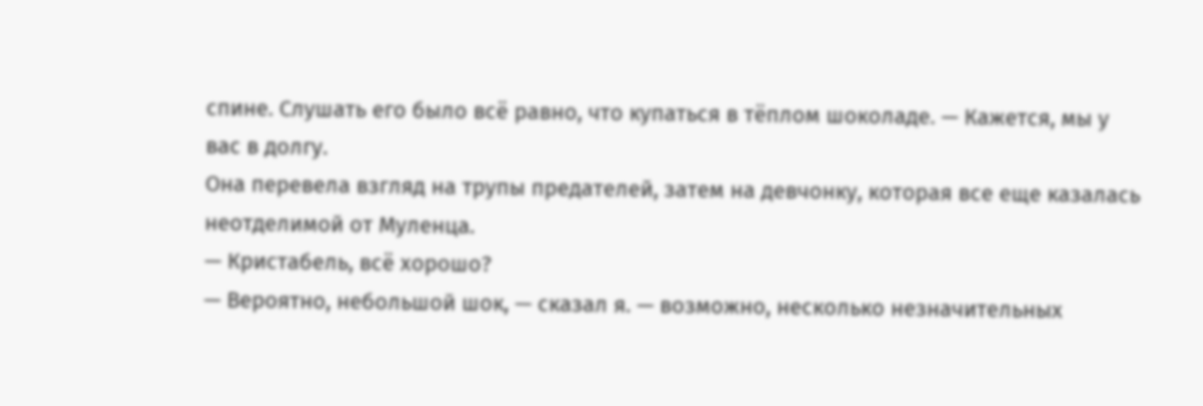спине. Слушать его было всё равно, что купаться в тёплом шоколаде. — Кажется, мы у вас в долгу.
Она перевела взгляд на трупы предателей, затем на девчонку, которая все еще казалась неотделимой от Муленца.
— Кристабель, всё хорошо?
— Вероятно, небольшой шок, — сказал я. — возможно, несколько незначительных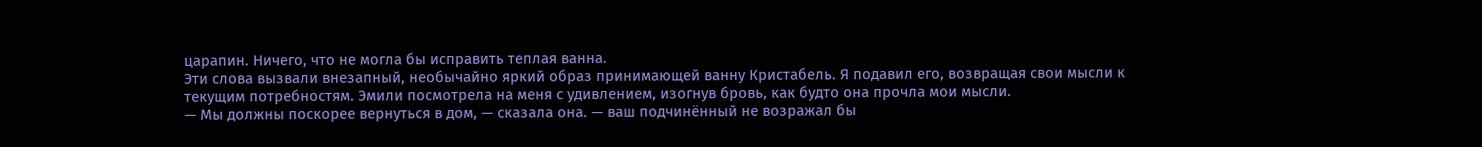царапин. Ничего, что не могла бы исправить теплая ванна.
Эти слова вызвали внезапный, необычайно яркий образ принимающей ванну Кристабель. Я подавил его, возвращая свои мысли к текущим потребностям. Эмили посмотрела на меня с удивлением, изогнув бровь, как будто она прочла мои мысли.
— Мы должны поскорее вернуться в дом, — сказала она. — ваш подчинённый не возражал бы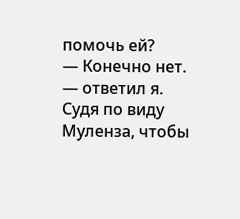помочь ей?
— Конечно нет. — ответил я. Судя по виду Муленза, чтобы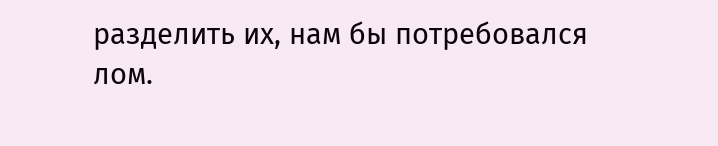разделить их, нам бы потребовался лом.